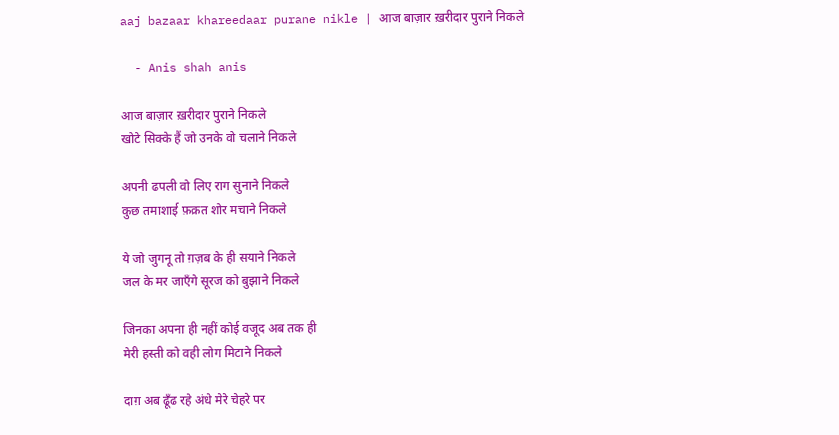aaj bazaar khareedaar purane nikle | आज बाज़ार ख़रीदार पुराने निकले

  - Anis shah anis

आज बाज़ार ख़रीदार पुराने निकले
खोटे सिक्के हैं जो उनके वो चलाने निकले

अपनी ढपली वो लिए राग सुनाने निकले
कुछ तमाशाई फ़क़त शोर मचाने निकले

ये जो जुगनू तो ग़ज़ब के ही सयाने निकले
जल के मर जाएँगे सूरज को बुझाने निकले

जिनका अपना ही नहीं कोई वजूद अब तक ही
मेरी हस्ती को वही लोग मिटाने निकले

दाग़ अब ढूँढ रहे अंधे मेरे चेहरे पर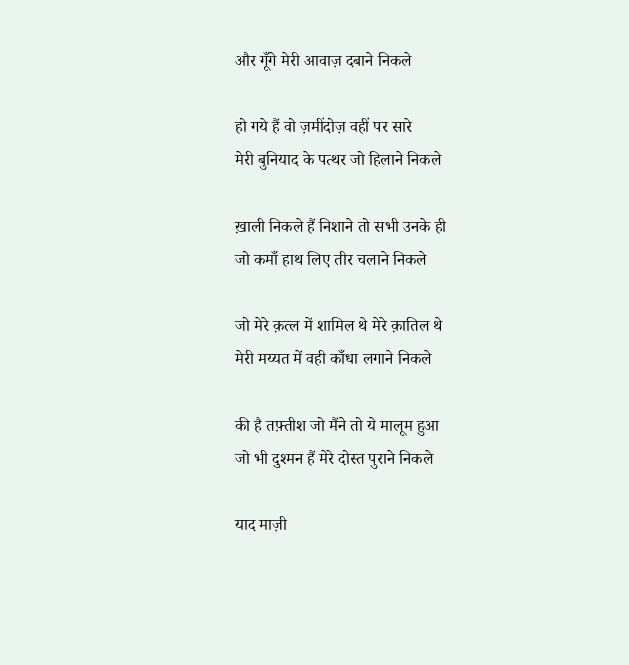और गूँगे मेरी आवाज़ दबाने निकले

हो गये हैं वो ज़मींदोज़ वहीं पर सारे
मेरी बुनियाद के पत्थर जो हिलाने निकले

ख़ाली निकले हैं निशाने तो सभी उनके ही
जो कमाँ हाथ लिए तीर चलाने निकले

जो मेरे क़त्ल में शामिल थे मेरे क़ातिल थे
मेरी मय्यत में वही काँधा लगाने निकले

की है तफ़्तीश जो मैंने तो ये मालूम हुआ
जो भी दुश्मन हैं मेरे दोस्त पुराने निकले

याद माज़ी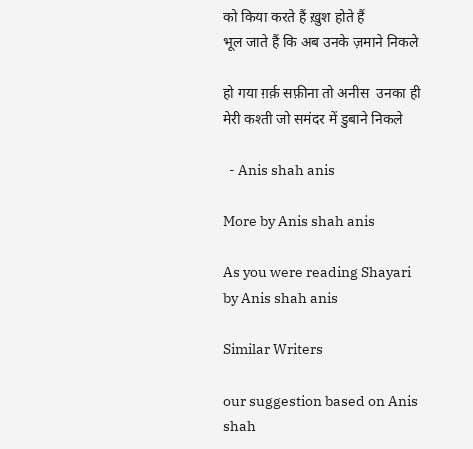को किया करते हैं ख़ुश होते हैं
भूल जाते हैं कि अब उनके ज़माने निकले

हो गया ग़र्क़ सफ़ीना तो अनीस  उनका ही
मेरी कश्ती जो समंदर में डुबाने निकले

  - Anis shah anis

More by Anis shah anis

As you were reading Shayari by Anis shah anis

Similar Writers

our suggestion based on Anis shah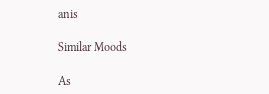anis

Similar Moods

As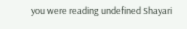you were reading undefined Shayari